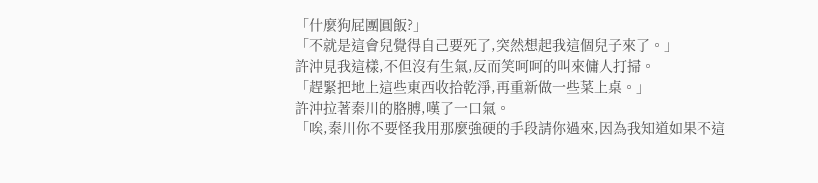「什麼狗屁團圓飯?」
「不就是這會兒覺得自己要死了,突然想起我這個兒子來了。」
許沖見我這樣,不但沒有生氣,反而笑呵呵的叫來傭人打掃。
「趕緊把地上這些東西收拾乾淨,再重新做一些菜上桌。」
許沖拉著秦川的胳膊,嘆了一口氣。
「唉,秦川你不要怪我用那麼強硬的手段請你過來,因為我知道如果不這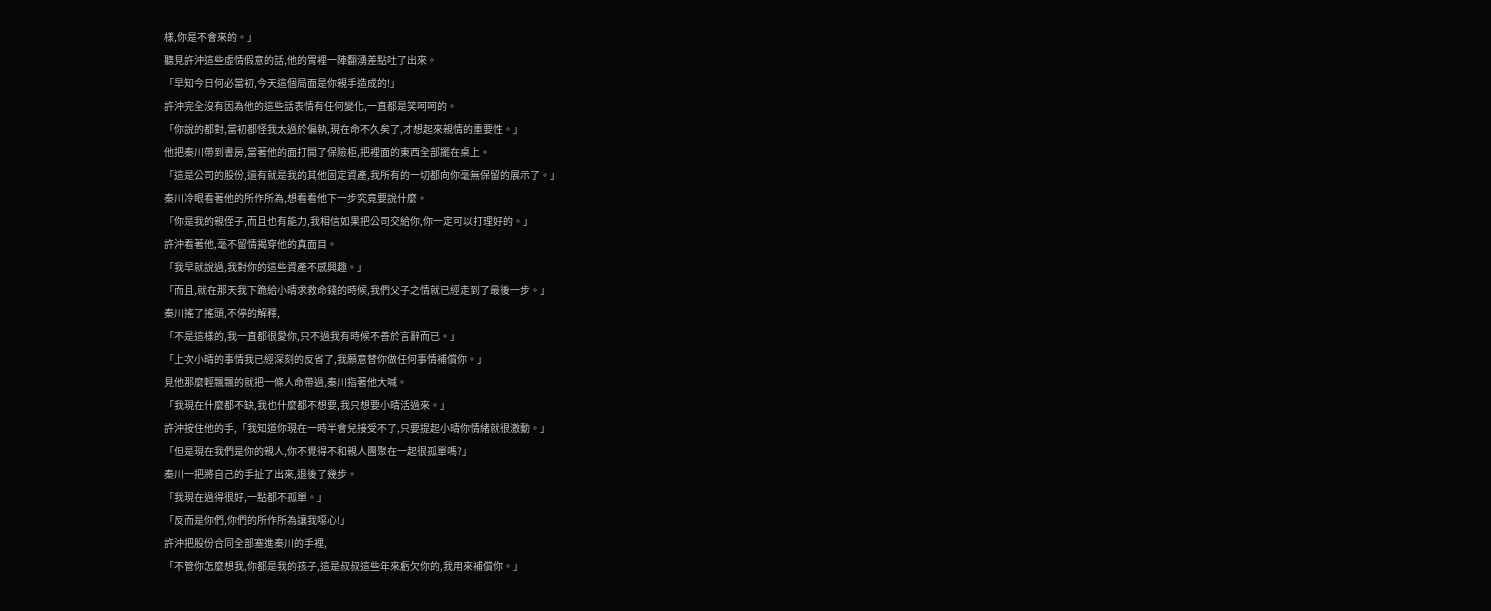樣,你是不會來的。」
聽見許沖這些虛情假意的話,他的胃裡一陣翻湧差點吐了出來。
「早知今日何必當初,今天這個局面是你親手造成的!」
許沖完全沒有因為他的這些話表情有任何變化,一直都是笑呵呵的。
「你說的都對,當初都怪我太過於偏執,現在命不久矣了,才想起來親情的重要性。」
他把秦川帶到書房,當著他的面打開了保險柜,把裡面的東西全部擺在桌上。
「這是公司的股份,還有就是我的其他固定資產,我所有的一切都向你毫無保留的展示了。」
秦川冷眼看著他的所作所為,想看看他下一步究竟要說什麼。
「你是我的親侄子,而且也有能力,我相信如果把公司交給你,你一定可以打理好的。」
許沖看著他,毫不留情揭穿他的真面目。
「我早就說過,我對你的這些資產不感興趣。」
「而且,就在那天我下跪給小晴求救命錢的時候,我們父子之情就已經走到了最後一步。」
秦川搖了搖頭,不停的解釋,
「不是這樣的,我一直都很愛你,只不過我有時候不善於言辭而已。」
「上次小晴的事情我已經深刻的反省了,我願意替你做任何事情補償你。」
見他那麼輕飄飄的就把一條人命帶過,秦川指著他大喊。
「我現在什麼都不缺,我也什麼都不想要,我只想要小晴活過來。」
許沖按住他的手,「我知道你現在一時半會兒接受不了,只要提起小晴你情緒就很激動。」
「但是現在我們是你的親人,你不覺得不和親人團聚在一起很孤單嗎?」
秦川一把將自己的手扯了出來,退後了幾步。
「我現在過得很好,一點都不孤單。」
「反而是你們,你們的所作所為讓我噁心!」
許沖把股份合同全部塞進秦川的手裡,
「不管你怎麼想我,你都是我的孩子,這是叔叔這些年來虧欠你的,我用來補償你。」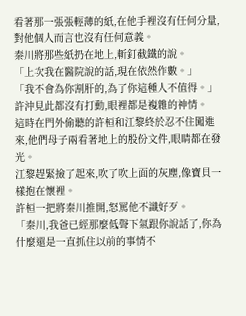看著那一張張輕薄的紙,在他手裡沒有任何分量,對他個人而言也沒有任何意義。
秦川將那些紙扔在地上,斬釘截鐵的說。
「上次我在醫院說的話,現在依然作數。」
「我不會為你割肝的,為了你這種人不值得。」
許沖見此都沒有打動,眼裡都是複雜的神情。
這時在門外偷聽的許桓和江黎終於忍不住闖進來,他們母子兩看著地上的股份文件,眼睛都在發光。
江黎趕緊撿了起來,吹了吹上面的灰塵,像寶貝一樣抱在懷裡。
許桓一把將秦川推開,怒罵他不識好歹。
「秦川,我爸已經那麼低聲下氣跟你說話了,你為什麼還是一直抓住以前的事情不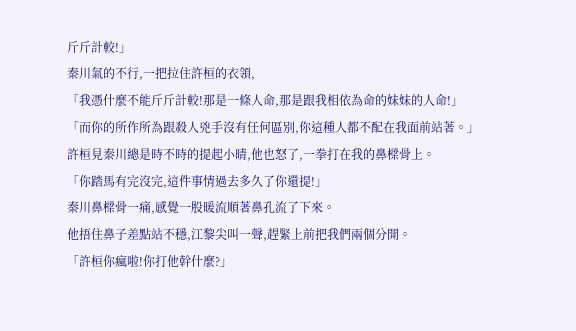斤斤計較!」
秦川氣的不行,一把拉住許桓的衣領,
「我憑什麼不能斤斤計較!那是一條人命,那是跟我相依為命的妹妹的人命!」
「而你的所作所為跟殺人兇手沒有任何區別,你這種人都不配在我面前站著。」
許桓見秦川總是時不時的提起小晴,他也怒了,一拳打在我的鼻樑骨上。
「你踏馬有完沒完,這件事情過去多久了你還提!」
秦川鼻樑骨一痛,感覺一股暖流順著鼻孔流了下來。
他捂住鼻子差點站不穩,江黎尖叫一聲,趕緊上前把我們兩個分開。
「許桓你瘋啦!你打他幹什麼?」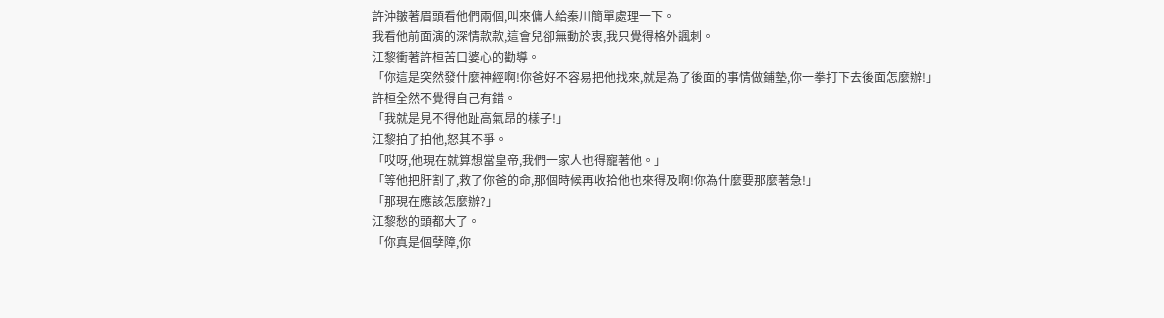許沖皺著眉頭看他們兩個,叫來傭人給秦川簡單處理一下。
我看他前面演的深情款款,這會兒卻無動於衷,我只覺得格外諷刺。
江黎衝著許桓苦口婆心的勸導。
「你這是突然發什麼神經啊!你爸好不容易把他找來,就是為了後面的事情做鋪墊,你一拳打下去後面怎麼辦!」
許桓全然不覺得自己有錯。
「我就是見不得他趾高氣昂的樣子!」
江黎拍了拍他,怒其不爭。
「哎呀,他現在就算想當皇帝,我們一家人也得寵著他。」
「等他把肝割了,救了你爸的命,那個時候再收拾他也來得及啊!你為什麼要那麼著急!」
「那現在應該怎麼辦?」
江黎愁的頭都大了。
「你真是個孽障,你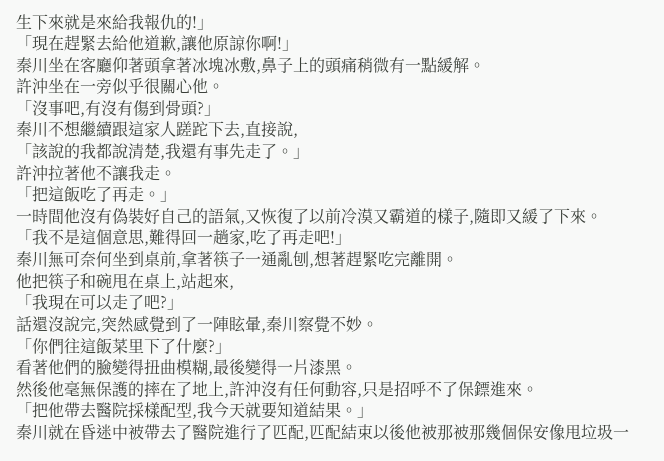生下來就是來給我報仇的!」
「現在趕緊去給他道歉,讓他原諒你啊!」
秦川坐在客廳仰著頭拿著冰塊冰敷,鼻子上的頭痛稍微有一點緩解。
許沖坐在一旁似乎很關心他。
「沒事吧,有沒有傷到骨頭?」
秦川不想繼續跟這家人蹉跎下去,直接說,
「該說的我都說清楚,我還有事先走了。」
許沖拉著他不讓我走。
「把這飯吃了再走。」
一時間他沒有偽裝好自己的語氣,又恢復了以前冷漠又霸道的樣子,隨即又緩了下來。
「我不是這個意思,難得回一趟家,吃了再走吧!」
秦川無可奈何坐到桌前,拿著筷子一通亂刨,想著趕緊吃完離開。
他把筷子和碗甩在桌上,站起來,
「我現在可以走了吧?」
話還沒說完,突然感覺到了一陣眩暈,秦川察覺不妙。
「你們往這飯菜里下了什麼?」
看著他們的臉變得扭曲模糊,最後變得一片漆黑。
然後他毫無保護的摔在了地上,許沖沒有任何動容,只是招呼不了保鏢進來。
「把他帶去醫院採樣配型,我今天就要知道結果。」
秦川就在昏迷中被帶去了醫院進行了匹配,匹配結束以後他被那被那幾個保安像甩垃圾一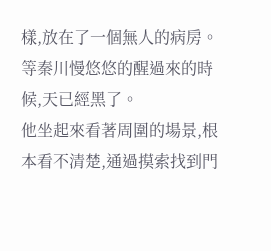樣,放在了一個無人的病房。
等秦川慢悠悠的醒過來的時候,天已經黑了。
他坐起來看著周圍的場景,根本看不清楚,通過摸索找到門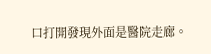口打開發現外面是醫院走廊。